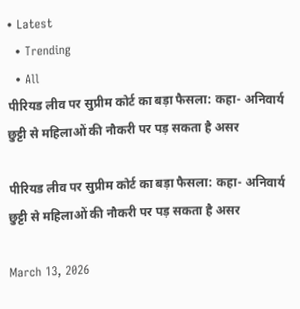• Latest
  • Trending
  • All
पीरियड लीव पर सुप्रीम कोर्ट का बड़ा फैसला: कहा- अनिवार्य छुट्टी से महिलाओं की नौकरी पर पड़ सकता है असर

पीरियड लीव पर सुप्रीम कोर्ट का बड़ा फैसला: कहा- अनिवार्य छुट्टी से महिलाओं की नौकरी पर पड़ सकता है असर

March 13, 2026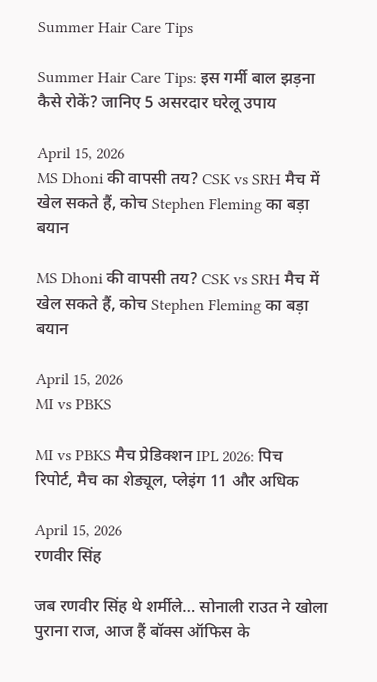Summer Hair Care Tips

Summer Hair Care Tips: इस गर्मी बाल झड़ना कैसे रोकें? जानिए 5 असरदार घरेलू उपाय

April 15, 2026
MS Dhoni की वापसी तय? CSK vs SRH मैच में खेल सकते हैं, कोच Stephen Fleming का बड़ा बयान

MS Dhoni की वापसी तय? CSK vs SRH मैच में खेल सकते हैं, कोच Stephen Fleming का बड़ा बयान

April 15, 2026
MI vs PBKS

MI vs PBKS मैच प्रेडिक्शन IPL 2026: पिच रिपोर्ट, मैच का शेड्यूल, प्लेइंग 11 और अधिक

April 15, 2026
रणवीर सिंह

जब रणवीर सिंह थे शर्मीले… सोनाली राउत ने खोला पुराना राज, आज हैं बॉक्स ऑफिस के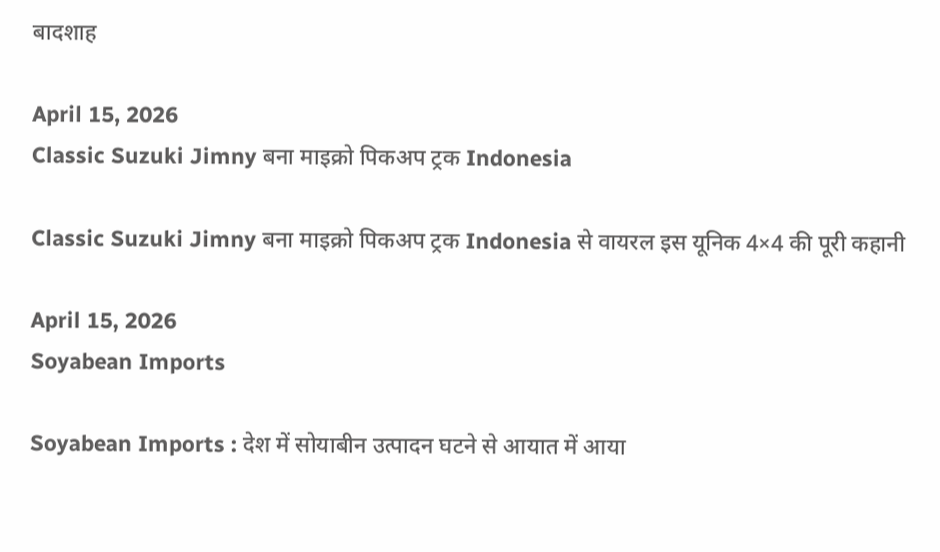बादशाह

April 15, 2026
Classic Suzuki Jimny बना माइक्रो पिकअप ट्रक Indonesia

Classic Suzuki Jimny बना माइक्रो पिकअप ट्रक Indonesia से वायरल इस यूनिक 4×4 की पूरी कहानी

April 15, 2026
Soyabean Imports

Soyabean Imports : देश में सोयाबीन उत्पादन घटने से आयात में आया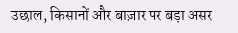उछाल, किसानों और बाज़ार पर बड़ा असर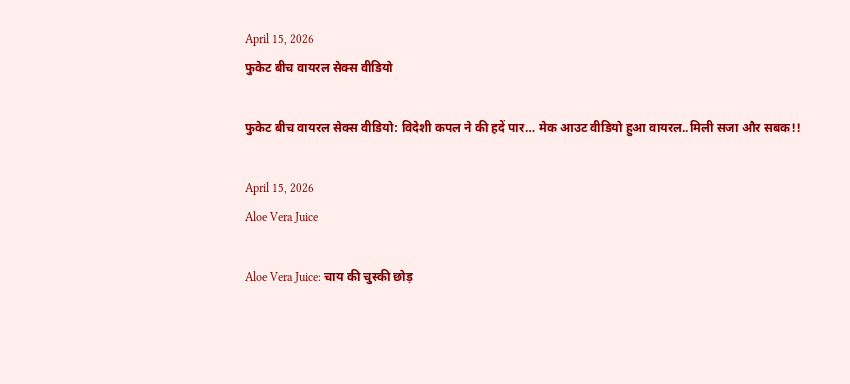April 15, 2026
फुकेट बीच वायरल सेक्स वीडियो

फुकेट बीच वायरल सेक्स वीडियो: विदेशी कपल ने की हदें पार… मेक आउट वीडियो हुआ वायरल..मिली सजा और सबक!!

April 15, 2026
Aloe Vera Juice

Aloe Vera Juice: चाय की चुस्की छोड़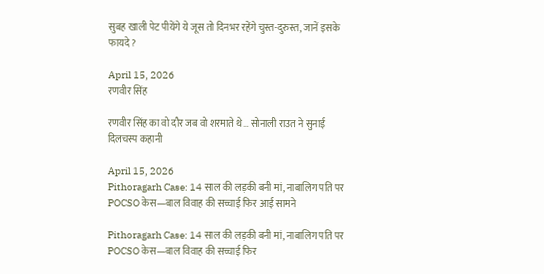सुबह खाली पेट पीयेंगे ये जूस तो दिनभर रहेंगे चुस्त-दुरुस्त, जानें इसके फायदे?

April 15, 2026
रणवीर सिंह

रणवीर सिंह का वो दौर जब वो शरमाते थे… सोनाली राउत ने सुनाई दिलचस्प कहानी

April 15, 2026
Pithoragarh Case: 14 साल की लड़की बनी मां, नाबालिग पति पर POCSO केस—बाल विवाह की सच्चाई फिर आई सामने

Pithoragarh Case: 14 साल की लड़की बनी मां, नाबालिग पति पर POCSO केस—बाल विवाह की सच्चाई फिर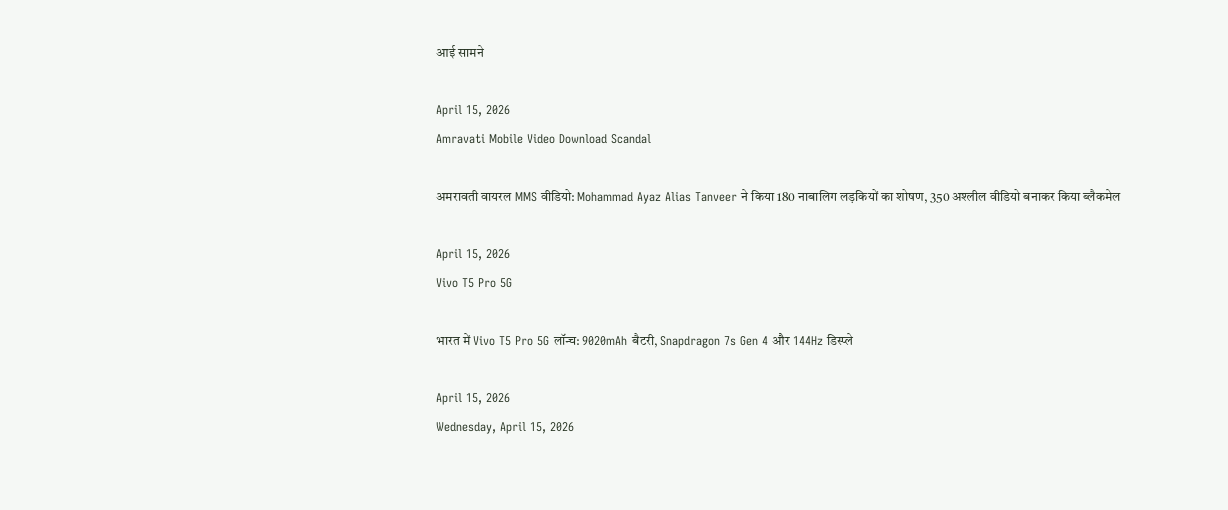आई सामने

April 15, 2026
Amravati Mobile Video Download Scandal

अमरावती वायरल MMS वीडियो: Mohammad Ayaz Alias Tanveer ने किया 180 नाबालिग लड़कियों का शोषण, 350 अश्लील वीडियो बनाकर किया ब्लैकमेल

April 15, 2026
Vivo T5 Pro 5G

भारत में Vivo T5 Pro 5G लॉन्च: 9020mAh बैटरी, Snapdragon 7s Gen 4 और 144Hz डिस्प्ले

April 15, 2026
Wednesday, April 15, 2026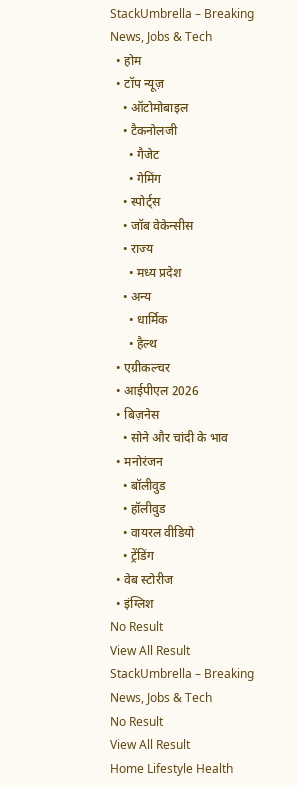StackUmbrella – Breaking News, Jobs & Tech
  • होम
  • टॉप न्यूज़
    • ऑटोमोबाइल
    • टैकनोलजी
      • गैजेट
      • गेमिंग
    • स्पोर्ट्स
    • जॉब वेकेन्सीस
    • राज्य
      • मध्य प्रदेश
    • अन्‍य
      • धार्मिक
      • हैल्‍थ
  • एग्रीकल्चर
  • आईपीएल 2026
  • बिज़नेस
    • सोने और चांदी के भाव
  • मनोरंजन
    • बॉलीवुड
    • हॉलीवुड
    • वायरल वीडियो
    • ट्रेंडिंग
  • वेब स्टोरीज
  • इंग्लिश
No Result
View All Result
StackUmbrella – Breaking News, Jobs & Tech
No Result
View All Result
Home Lifestyle Health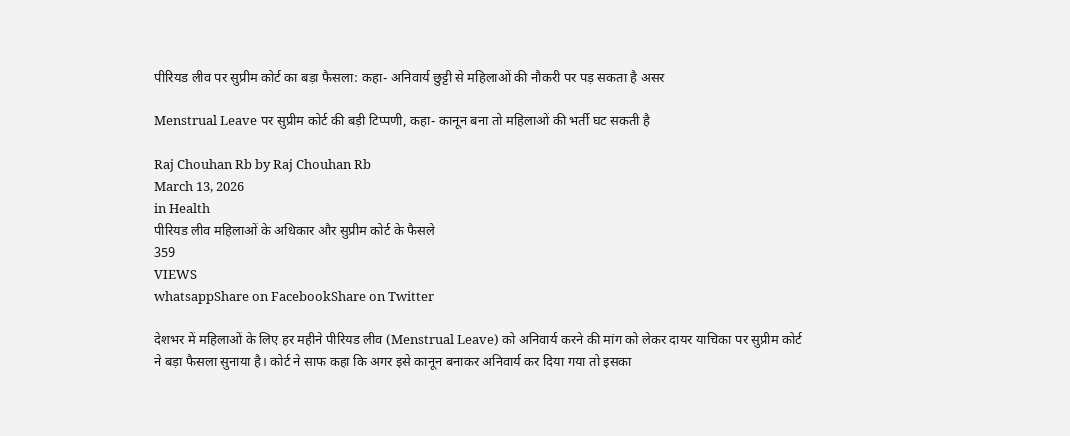पीरियड लीव पर सुप्रीम कोर्ट का बड़ा फैसला: कहा- अनिवार्य छुट्टी से महिलाओं की नौकरी पर पड़ सकता है असर

Menstrual Leave पर सुप्रीम कोर्ट की बड़ी टिप्पणी, कहा- कानून बना तो महिलाओं की भर्ती घट सकती है

Raj Chouhan Rb by Raj Chouhan Rb
March 13, 2026
in Health
पीरियड लीव महिलाओं के अधिकार और सुप्रीम कोर्ट के फैसले
359
VIEWS
whatsappShare on FacebookShare on Twitter

देशभर में महिलाओं के लिए हर महीने पीरियड लीव (Menstrual Leave) को अनिवार्य करने की मांग को लेकर दायर याचिका पर सुप्रीम कोर्ट ने बड़ा फैसला सुनाया है। कोर्ट ने साफ कहा कि अगर इसे कानून बनाकर अनिवार्य कर दिया गया तो इसका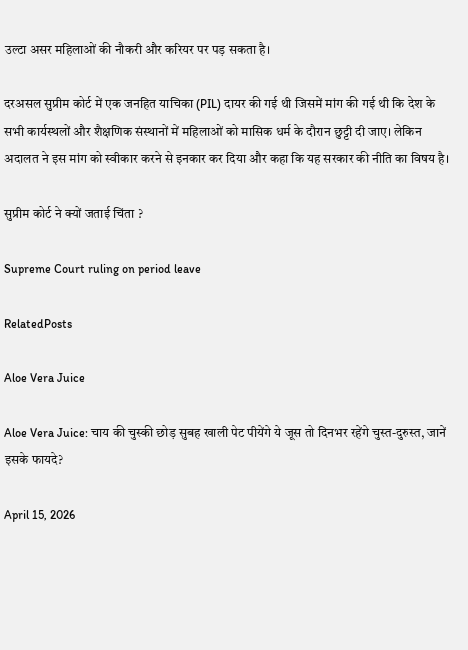उल्टा असर महिलाओं की नौकरी और करियर पर पड़ सकता है।

दरअसल सुप्रीम कोर्ट में एक जनहित याचिका (PIL) दायर की गई थी जिसमें मांग की गई थी कि देश के सभी कार्यस्थलों और शैक्षणिक संस्थानों में महिलाओं को मासिक धर्म के दौरान छुट्टी दी जाए। लेकिन अदालत ने इस मांग को स्वीकार करने से इनकार कर दिया और कहा कि यह सरकार की नीति का विषय है।

सुप्रीम कोर्ट ने क्यों जताई चिंता ?

Supreme Court ruling on period leave

RelatedPosts

Aloe Vera Juice

Aloe Vera Juice: चाय की चुस्की छोड़ सुबह खाली पेट पीयेंगे ये जूस तो दिनभर रहेंगे चुस्त-दुरुस्त, जानें इसके फायदे?

April 15, 2026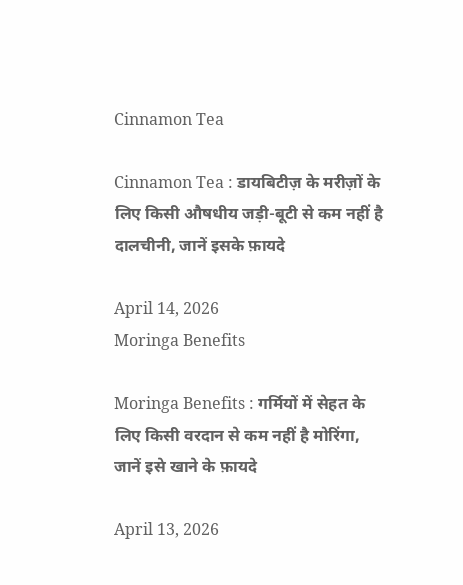Cinnamon Tea

Cinnamon Tea : डायबिटीज़ के मरीज़ों के लिए किसी औषधीय जड़ी-बूटी से कम नहीं है दालचीनी, जानें इसके फ़ायदे

April 14, 2026
Moringa Benefits

Moringa Benefits : गर्मियों में सेहत के लिए किसी वरदान से कम नहीं है मोरिंगा, जानें इसे खाने के फ़ायदे

April 13, 2026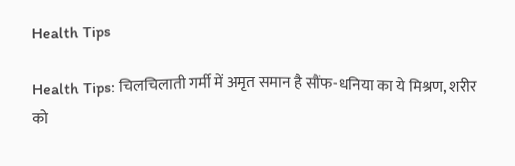Health Tips

Health Tips: चिलचिलाती गर्मी में अमृत समान है सौंफ-धनिया का ये मिश्रण, शरीर को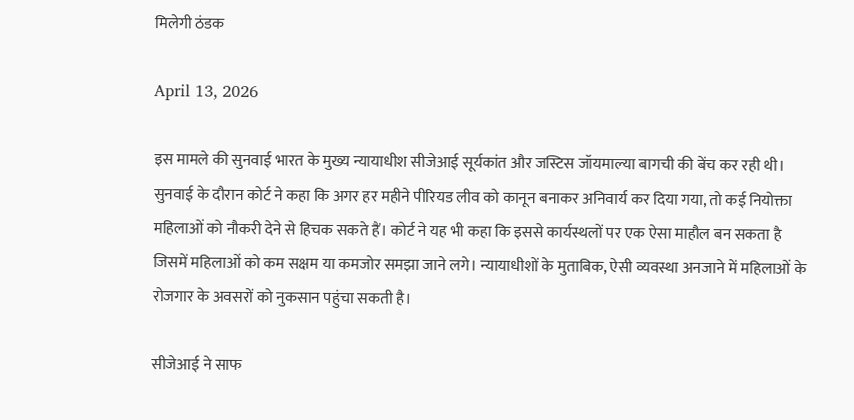मिलेगी ठंडक

April 13, 2026

इस मामले की सुनवाई भारत के मुख्य न्यायाधीश सीजेआई सूर्यकांत और जस्टिस जॉयमाल्या बागची की बेंच कर रही थी। सुनवाई के दौरान कोर्ट ने कहा कि अगर हर महीने पीरियड लीव को कानून बनाकर अनिवार्य कर दिया गया, तो कई नियोक्ता महिलाओं को नौकरी देने से हिचक सकते हैं। कोर्ट ने यह भी कहा कि इससे कार्यस्थलों पर एक ऐसा माहौल बन सकता है जिसमें महिलाओं को कम सक्षम या कमजोर समझा जाने लगे। न्यायाधीशों के मुताबिक, ऐसी व्यवस्था अनजाने में महिलाओं के रोजगार के अवसरों को नुकसान पहुंचा सकती है।

सीजेआई ने साफ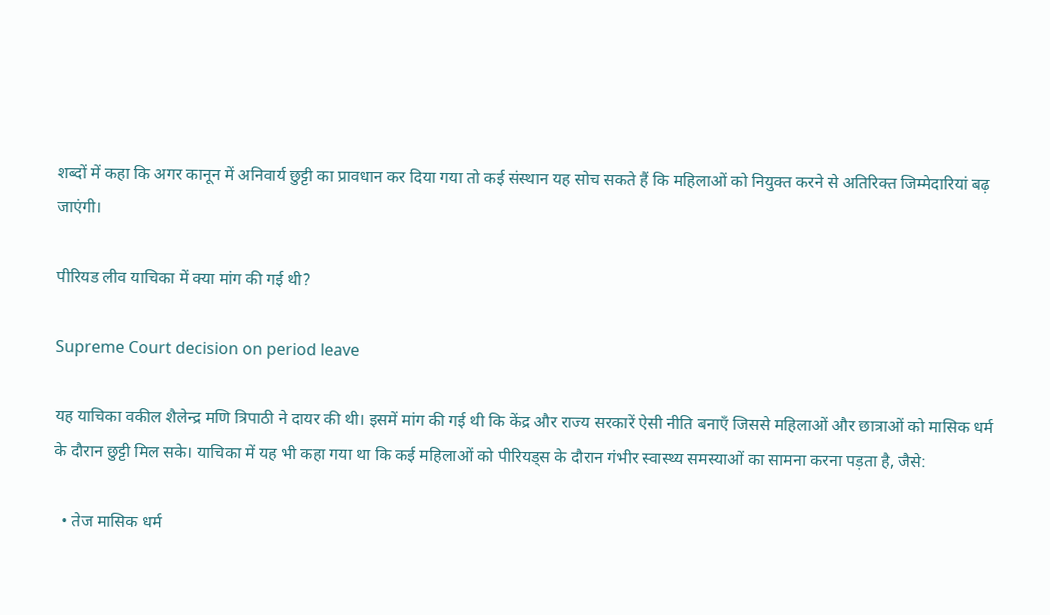शब्दों में कहा कि अगर कानून में अनिवार्य छुट्टी का प्रावधान कर दिया गया तो कई संस्थान यह सोच सकते हैं कि महिलाओं को नियुक्त करने से अतिरिक्त जिम्मेदारियां बढ़ जाएंगी।

पीरियड लीव याचिका में क्या मांग की गई थी?

Supreme Court decision on period leave

यह याचिका वकील शैलेन्द्र मणि त्रिपाठी ने दायर की थी। इसमें मांग की गई थी कि केंद्र और राज्य सरकारें ऐसी नीति बनाएँ जिससे महिलाओं और छात्राओं को मासिक धर्म के दौरान छुट्टी मिल सके। याचिका में यह भी कहा गया था कि कई महिलाओं को पीरियड्स के दौरान गंभीर स्वास्थ्य समस्याओं का सामना करना पड़ता है, जैसे:

  • तेज मासिक धर्म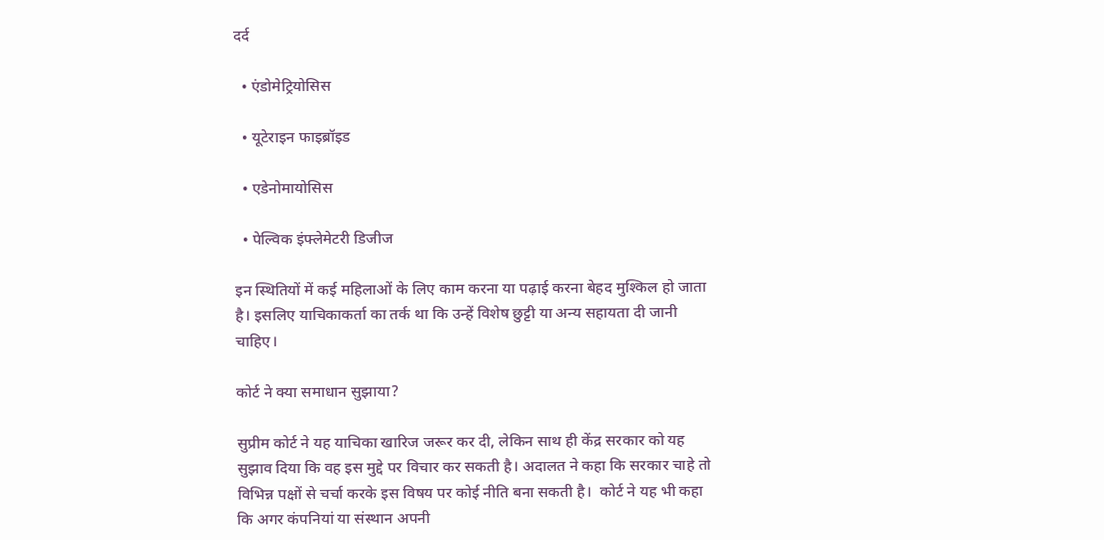दर्द

  • एंडोमेट्रियोसिस

  • यूटेराइन फाइब्रॉइड

  • एडेनोमायोसिस

  • पेल्विक इंफ्लेमेटरी डिजीज

इन स्थितियों में कई महिलाओं के लिए काम करना या पढ़ाई करना बेहद मुश्किल हो जाता है। इसलिए याचिकाकर्ता का तर्क था कि उन्हें विशेष छुट्टी या अन्य सहायता दी जानी चाहिए।

कोर्ट ने क्या समाधान सुझाया?

सुप्रीम कोर्ट ने यह याचिका खारिज जरूर कर दी, लेकिन साथ ही केंद्र सरकार को यह सुझाव दिया कि वह इस मुद्दे पर विचार कर सकती है। अदालत ने कहा कि सरकार चाहे तो विभिन्न पक्षों से चर्चा करके इस विषय पर कोई नीति बना सकती है।  कोर्ट ने यह भी कहा कि अगर कंपनियां या संस्थान अपनी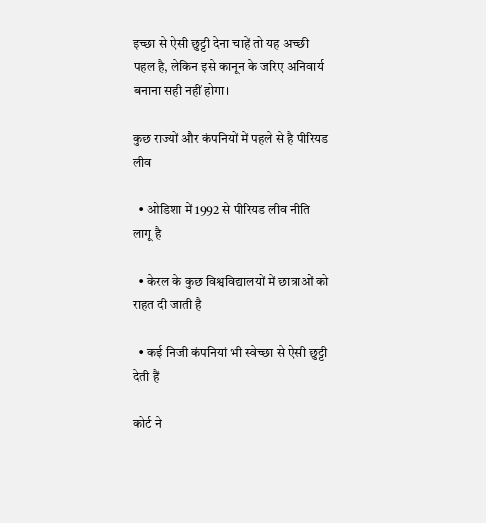इच्छा से ऐसी छुट्टी देना चाहें तो यह अच्छी पहल है, लेकिन इसे कानून के जरिए अनिवार्य बनाना सही नहीं होगा।

कुछ राज्यों और कंपनियों में पहले से है पीरियड लीव

  • ओडिशा में 1992 से पीरियड लीव नीति लागू है

  • केरल के कुछ विश्वविद्यालयों में छात्राओं को राहत दी जाती है

  • कई निजी कंपनियां भी स्वेच्छा से ऐसी छुट्टी देती हैं

कोर्ट ने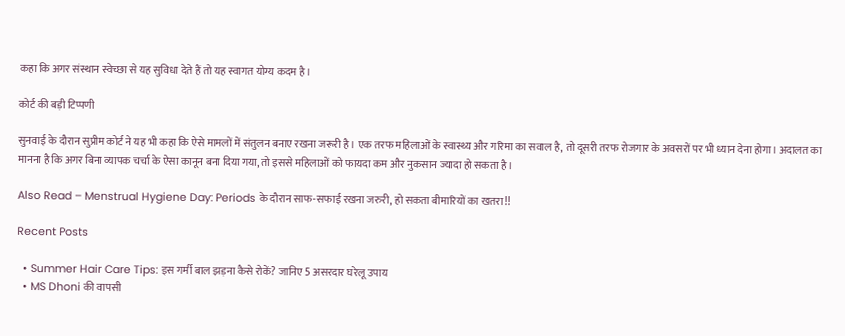कहा कि अगर संस्थान स्वेच्छा से यह सुविधा देते हैं तो यह स्वागत योग्य कदम है।

कोर्ट की बड़ी टिप्पणी

सुनवाई के दौरान सुप्रीम कोर्ट ने यह भी कहा कि ऐसे मामलों में संतुलन बनाए रखना जरूरी है। एक तरफ महिलाओं के स्वास्थ्य और गरिमा का सवाल है, तो दूसरी तरफ रोजगार के अवसरों पर भी ध्यान देना होगा। अदालत का मानना है कि अगर बिना व्यापक चर्चा के ऐसा कानून बना दिया गया, तो इससे महिलाओं को फायदा कम और नुकसान ज्यादा हो सकता है।

Also Read – Menstrual Hygiene Day: Periods के दौरान साफ-सफाई रखना जरुरी, हो सकता बीमारियों का खतरा!!

Recent Posts

  • Summer Hair Care Tips: इस गर्मी बाल झड़ना कैसे रोकें? जानिए 5 असरदार घरेलू उपाय
  • MS Dhoni की वापसी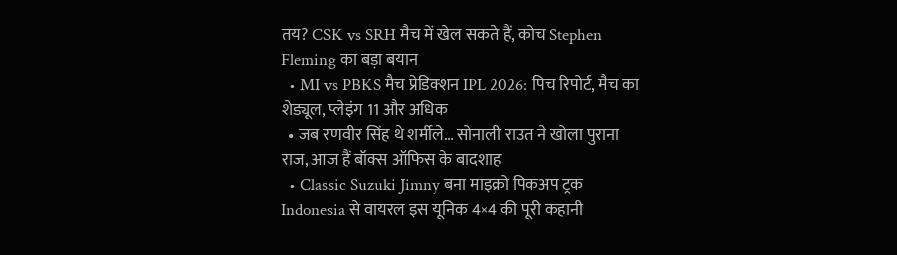तय? CSK vs SRH मैच में खेल सकते हैं, कोच Stephen Fleming का बड़ा बयान
  • MI vs PBKS मैच प्रेडिक्शन IPL 2026: पिच रिपोर्ट, मैच का शेड्यूल, प्लेइंग 11 और अधिक
  • जब रणवीर सिंह थे शर्मीले… सोनाली राउत ने खोला पुराना राज, आज हैं बॉक्स ऑफिस के बादशाह
  • Classic Suzuki Jimny बना माइक्रो पिकअप ट्रक Indonesia से वायरल इस यूनिक 4×4 की पूरी कहानी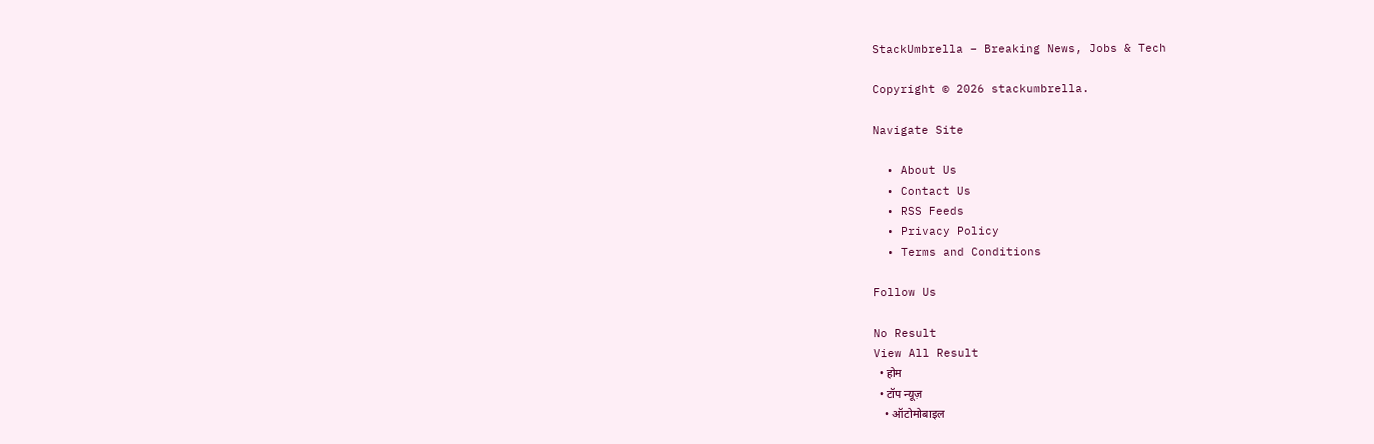StackUmbrella – Breaking News, Jobs & Tech

Copyright © 2026 stackumbrella.

Navigate Site

  • About Us
  • Contact Us
  • RSS Feeds
  • Privacy Policy
  • Terms and Conditions

Follow Us

No Result
View All Result
  • होम
  • टॉप न्यूज़
    • ऑटोमोबाइल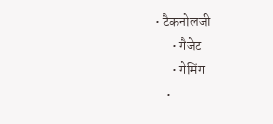• टैकनोलजी
      • गैजेट
      • गेमिंग
    •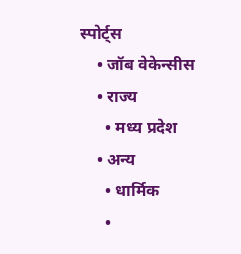स्पोर्ट्स
    • जॉब वेकेन्सीस
    • राज्य
      • मध्य प्रदेश
    • अन्‍य
      • धार्मिक
      •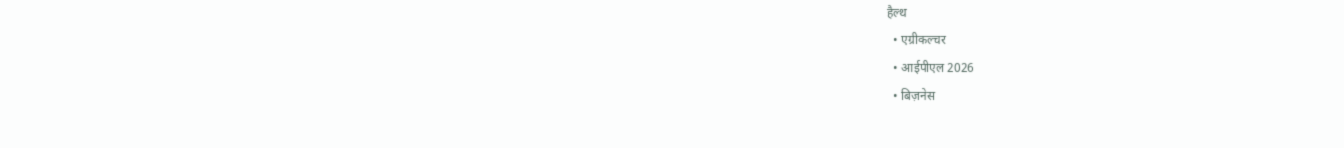हैल्‍थ
  • एग्रीकल्चर
  • आईपीएल 2026
  • बिज़नेस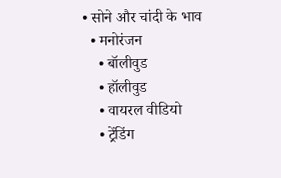• सोने और चांदी के भाव
  • मनोरंजन
    • बॉलीवुड
    • हॉलीवुड
    • वायरल वीडियो
    • ट्रेंडिंग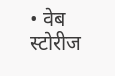• वेब स्टोरीज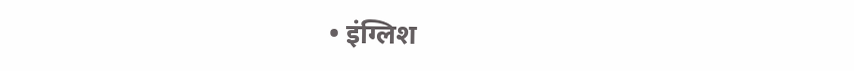• इंग्लिश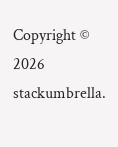Copyright © 2026 stackumbrella.